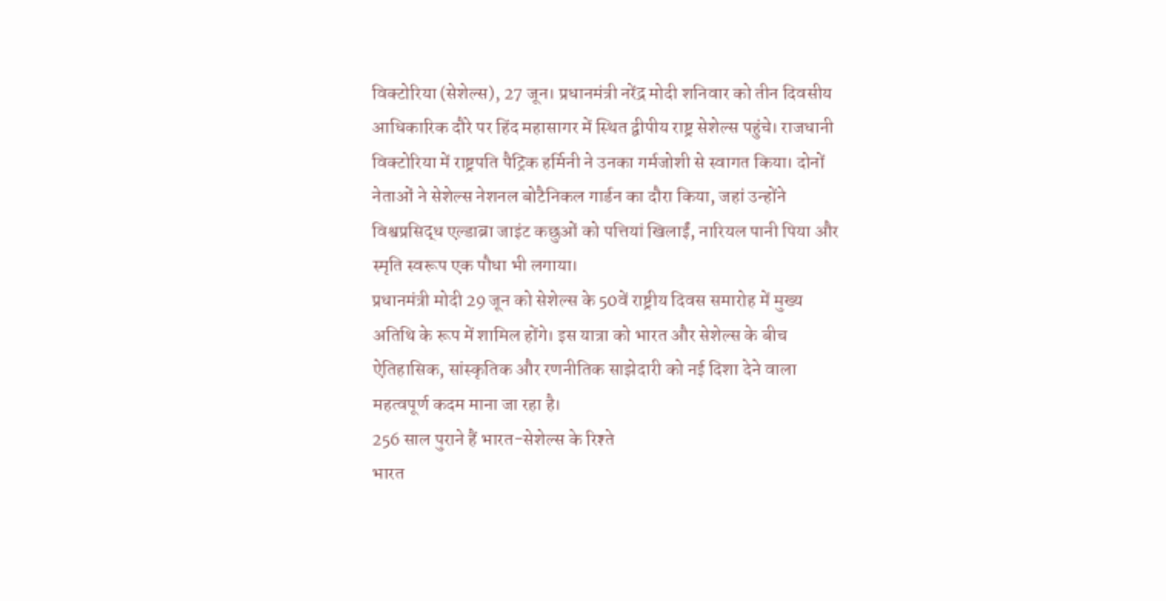विक्टोरिया (सेशेल्स), 27 जून। प्रधानमंत्री नरेंद्र मोदी शनिवार को तीन दिवसीय आधिकारिक दौरे पर हिंद महासागर में स्थित द्वीपीय राष्ट्र सेशेल्स पहुंचे। राजधानी विक्टोरिया में राष्ट्रपति पैट्रिक हर्मिनी ने उनका गर्मजोशी से स्वागत किया। दोनों नेताओं ने सेशेल्स नेशनल बोटैनिकल गार्डन का दौरा किया, जहां उन्होंने विश्वप्रसिद्ध एल्डाब्रा जाइंट कछुओं को पत्तियां खिलाईं, नारियल पानी पिया और स्मृति स्वरूप एक पौधा भी लगाया।
प्रधानमंत्री मोदी 29 जून को सेशेल्स के 50वें राष्ट्रीय दिवस समारोह में मुख्य अतिथि के रूप में शामिल होंगे। इस यात्रा को भारत और सेशेल्स के बीच ऐतिहासिक, सांस्कृतिक और रणनीतिक साझेदारी को नई दिशा देने वाला महत्वपूर्ण कदम माना जा रहा है।
256 साल पुराने हैं भारत-सेशेल्स के रिश्ते
भारत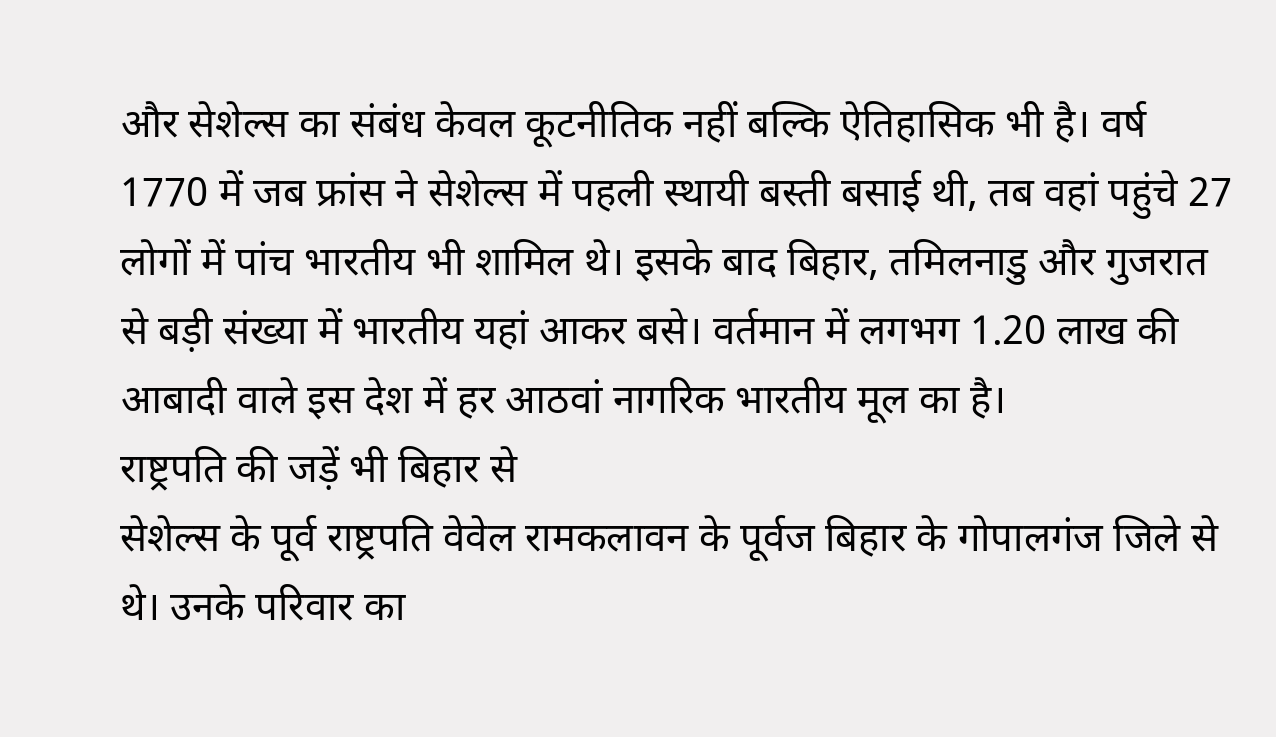और सेशेल्स का संबंध केवल कूटनीतिक नहीं बल्कि ऐतिहासिक भी है। वर्ष 1770 में जब फ्रांस ने सेशेल्स में पहली स्थायी बस्ती बसाई थी, तब वहां पहुंचे 27 लोगों में पांच भारतीय भी शामिल थे। इसके बाद बिहार, तमिलनाडु और गुजरात से बड़ी संख्या में भारतीय यहां आकर बसे। वर्तमान में लगभग 1.20 लाख की आबादी वाले इस देश में हर आठवां नागरिक भारतीय मूल का है।
राष्ट्रपति की जड़ें भी बिहार से
सेशेल्स के पूर्व राष्ट्रपति वेवेल रामकलावन के पूर्वज बिहार के गोपालगंज जिले से थे। उनके परिवार का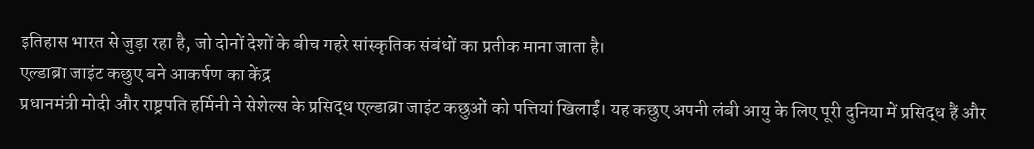इतिहास भारत से जुड़ा रहा है, जो दोनों देशों के बीच गहरे सांस्कृतिक संबंधों का प्रतीक माना जाता है।
एल्डाब्रा जाइंट कछुए बने आकर्षण का केंद्र
प्रधानमंत्री मोदी और राष्ट्रपति हर्मिनी ने सेशेल्स के प्रसिद्ध एल्डाब्रा जाइंट कछुओं को पत्तियां खिलाईं। यह कछुए अपनी लंबी आयु के लिए पूरी दुनिया में प्रसिद्ध हैं और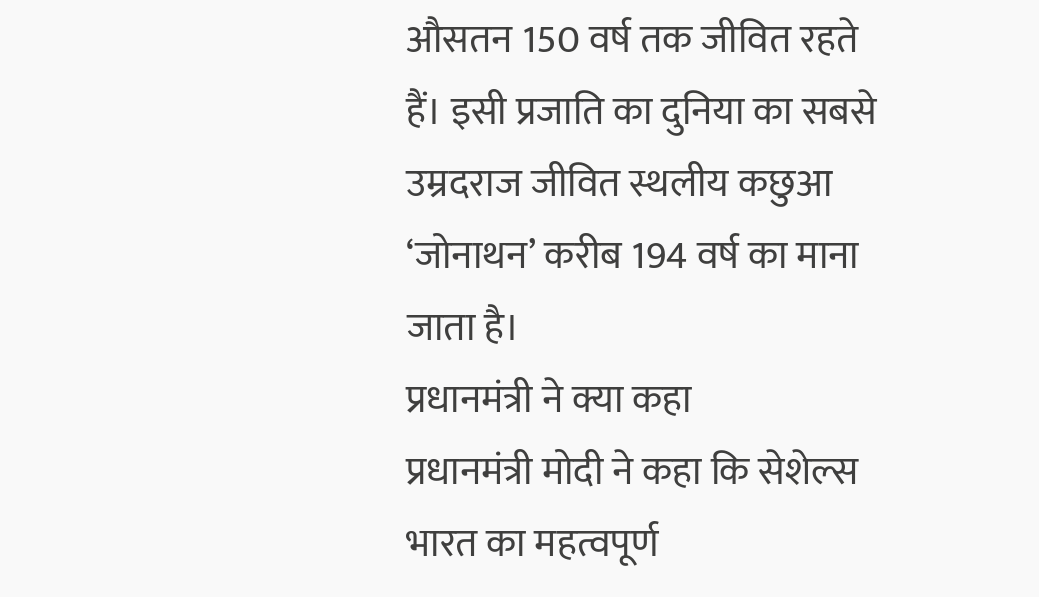औसतन 150 वर्ष तक जीवित रहते हैं। इसी प्रजाति का दुनिया का सबसे उम्रदराज जीवित स्थलीय कछुआ ‘जोनाथन’ करीब 194 वर्ष का माना जाता है।
प्रधानमंत्री ने क्या कहा
प्रधानमंत्री मोदी ने कहा कि सेशेल्स भारत का महत्वपूर्ण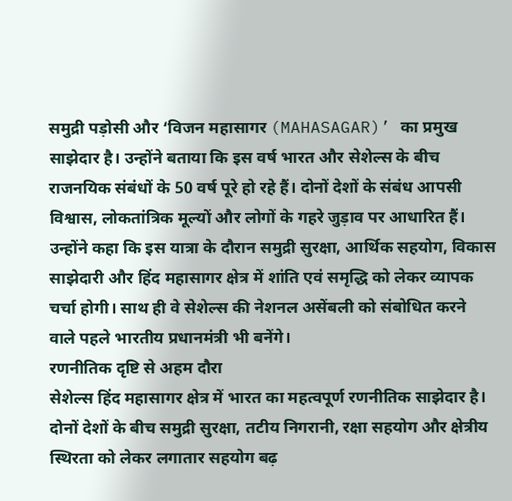समुद्री पड़ोसी और ‘विजन महासागर (MAHASAGAR)’ का प्रमुख साझेदार है। उन्होंने बताया कि इस वर्ष भारत और सेशेल्स के बीच राजनयिक संबंधों के 50 वर्ष पूरे हो रहे हैं। दोनों देशों के संबंध आपसी विश्वास, लोकतांत्रिक मूल्यों और लोगों के गहरे जुड़ाव पर आधारित हैं।
उन्होंने कहा कि इस यात्रा के दौरान समुद्री सुरक्षा, आर्थिक सहयोग, विकास साझेदारी और हिंद महासागर क्षेत्र में शांति एवं समृद्धि को लेकर व्यापक चर्चा होगी। साथ ही वे सेशेल्स की नेशनल असेंबली को संबोधित करने वाले पहले भारतीय प्रधानमंत्री भी बनेंगे।
रणनीतिक दृष्टि से अहम दौरा
सेशेल्स हिंद महासागर क्षेत्र में भारत का महत्वपूर्ण रणनीतिक साझेदार है। दोनों देशों के बीच समुद्री सुरक्षा, तटीय निगरानी, रक्षा सहयोग और क्षेत्रीय स्थिरता को लेकर लगातार सहयोग बढ़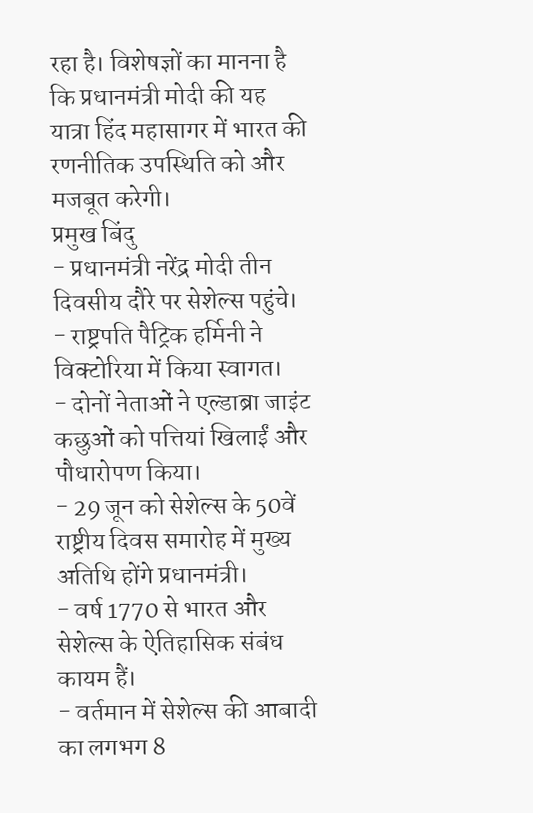रहा है। विशेषज्ञों का मानना है कि प्रधानमंत्री मोदी की यह यात्रा हिंद महासागर में भारत की रणनीतिक उपस्थिति को और मजबूत करेगी।
प्रमुख बिंदु
- प्रधानमंत्री नरेंद्र मोदी तीन दिवसीय दौरे पर सेशेल्स पहुंचे।
- राष्ट्रपति पैट्रिक हर्मिनी ने विक्टोरिया में किया स्वागत।
- दोनों नेताओं ने एल्डाब्रा जाइंट कछुओं को पत्तियां खिलाईं और पौधारोपण किया।
- 29 जून को सेशेल्स के 50वें राष्ट्रीय दिवस समारोह में मुख्य अतिथि होंगे प्रधानमंत्री।
- वर्ष 1770 से भारत और सेशेल्स के ऐतिहासिक संबंध कायम हैं।
- वर्तमान में सेशेल्स की आबादी का लगभग 8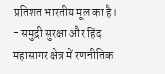प्रतिशत भारतीय मूल का है।
- समुद्री सुरक्षा और हिंद महासागर क्षेत्र में रणनीतिक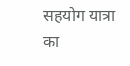सहयोग यात्रा का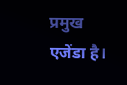प्रमुख एजेंडा है।